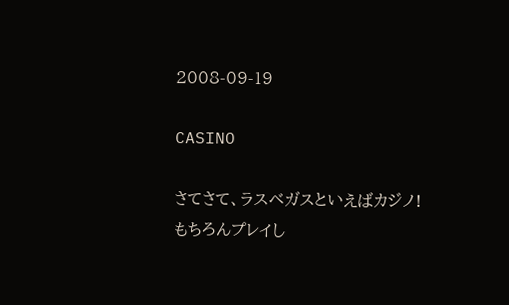2008-09-19

CASINO

さてさて、ラスベガスといえばカジノ!
もちろんプレイし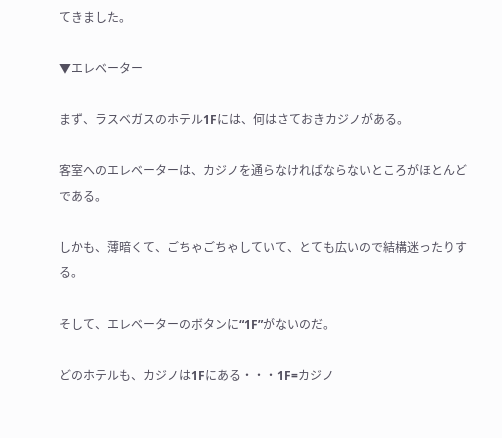てきました。

▼エレベーター

まず、ラスベガスのホテル1Fには、何はさておきカジノがある。

客室へのエレベーターは、カジノを通らなければならないところがほとんどである。

しかも、薄暗くて、ごちゃごちゃしていて、とても広いので結構迷ったりする。

そして、エレベーターのボタンに“1F”がないのだ。

どのホテルも、カジノは1Fにある・・・1F=カジノ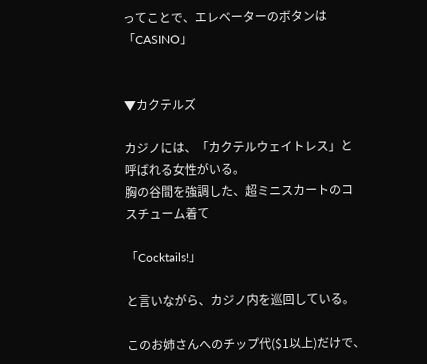ってことで、エレベーターのボタンは「CASINO」


▼カクテルズ

カジノには、「カクテルウェイトレス」と呼ばれる女性がいる。
胸の谷間を強調した、超ミニスカートのコスチューム着て

「Cocktails!」

と言いながら、カジノ内を巡回している。

このお姉さんへのチップ代($1以上)だけで、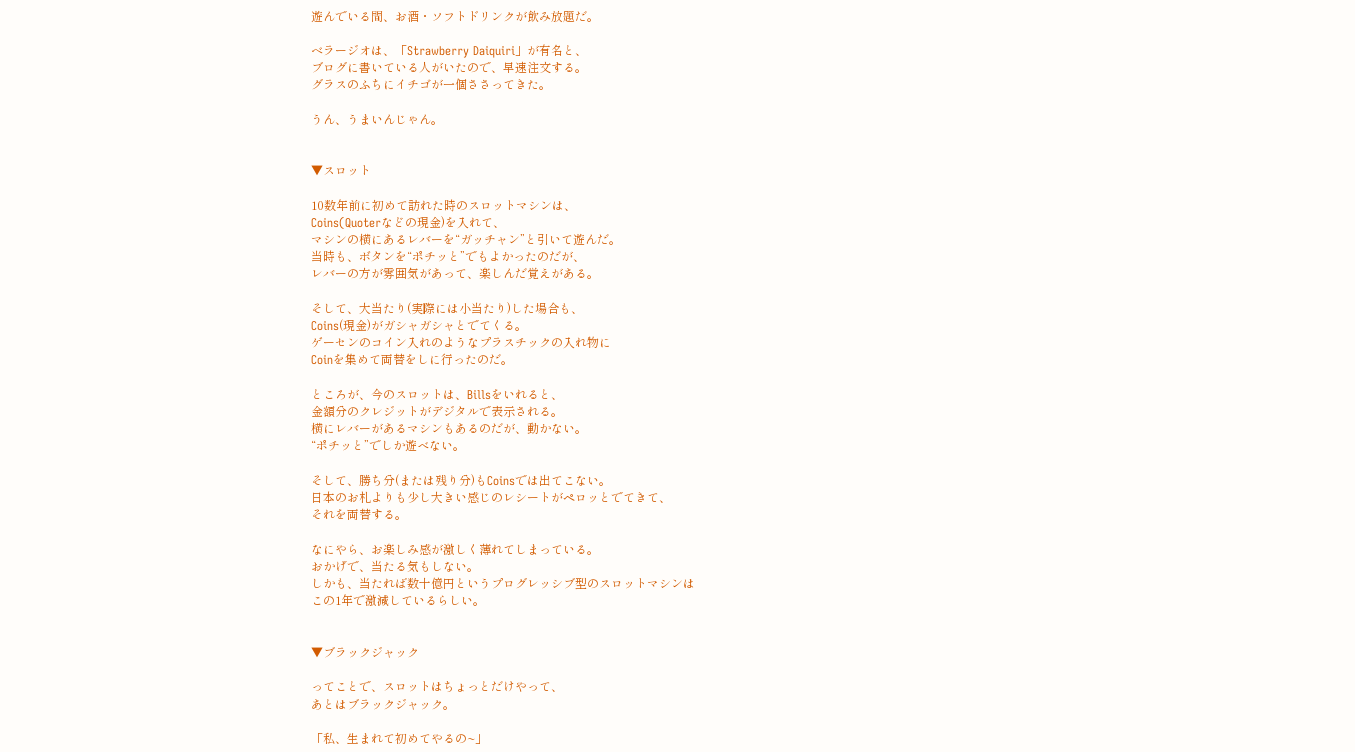遊んでいる間、お酒・ソフトドリンクが飲み放題だ。

ベラージオは、「Strawberry Daiquiri」が有名と、
ブログに書いている人がいたので、早速注文する。
グラスのふちにイチゴが一個ささってきた。

うん、うまいんじゃん。


▼スロット

10数年前に初めて訪れた時のスロットマシンは、
Coins(Quoterなどの現金)を入れて、
マシンの横にあるレバーを“ガッチャン”と引いて遊んだ。
当時も、ボタンを“ポチッと”でもよかったのだが、
レバーの方が雰囲気があって、楽しんだ覚えがある。

そして、大当たり(実際には小当たり)した場合も、
Coins(現金)がガシャガシャとでてくる。
ゲーセンのコイン入れのようなプラスチックの入れ物に
Coinを集めて両替をしに行ったのだ。

ところが、今のスロットは、Billsをいれると、
金額分のクレジットがデジタルで表示される。
横にレバーがあるマシンもあるのだが、動かない。
“ポチッと”でしか遊べない。

そして、勝ち分(または残り分)もCoinsでは出てこない。
日本のお札よりも少し大きい感じのレシートがペロッとでてきて、
それを両替する。

なにやら、お楽しみ感が激しく薄れてしまっている。
おかげで、当たる気もしない。
しかも、当たれば数十億円というプログレッシブ型のスロットマシンは
この1年で激減しているらしい。


▼ブラックジャック

ってことで、スロットはちょっとだけやって、
あとはブラックジャック。

「私、生まれて初めてやるの~」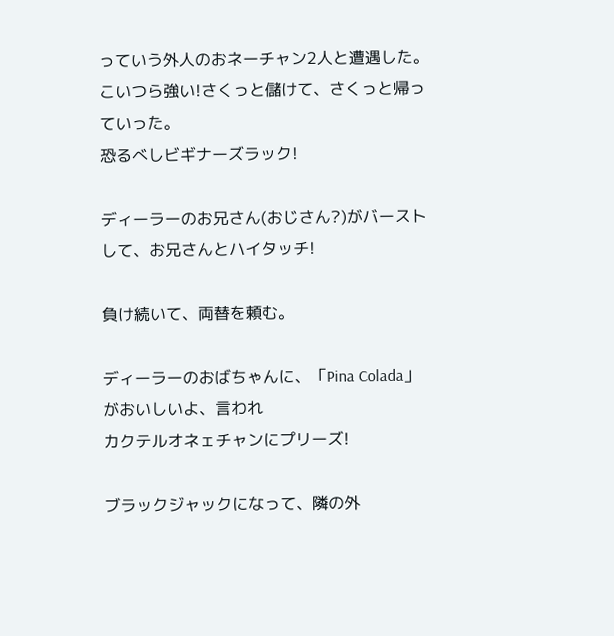っていう外人のおネーチャン2人と遭遇した。
こいつら強い!さくっと儲けて、さくっと帰っていった。
恐るべしビギナーズラック!

ディーラーのお兄さん(おじさん?)がバーストして、お兄さんとハイタッチ!

負け続いて、両替を頼む。

ディーラーのおばちゃんに、「Pina Colada」がおいしいよ、言われ
カクテルオネェチャンにプリーズ!

ブラックジャックになって、隣の外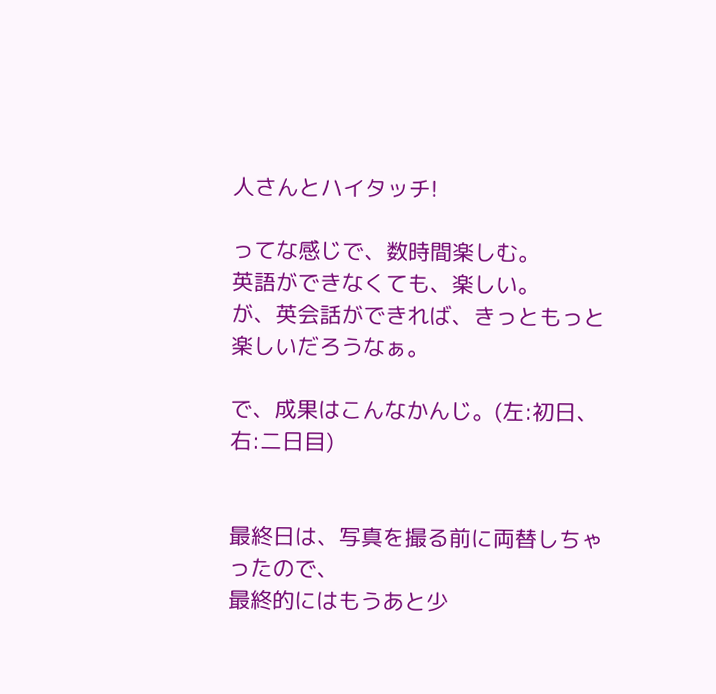人さんとハイタッチ!

ってな感じで、数時間楽しむ。
英語ができなくても、楽しい。
が、英会話ができれば、きっともっと楽しいだろうなぁ。

で、成果はこんなかんじ。(左:初日、右:二日目)


最終日は、写真を撮る前に両替しちゃったので、
最終的にはもうあと少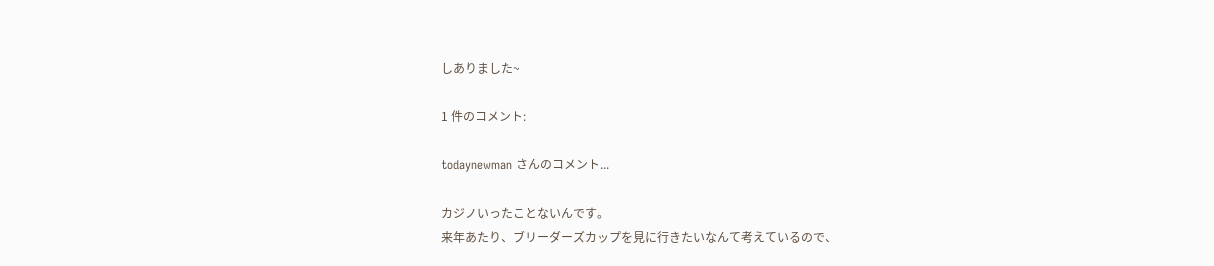しありました~

1 件のコメント:

todaynewman さんのコメント...

カジノいったことないんです。
来年あたり、ブリーダーズカップを見に行きたいなんて考えているので、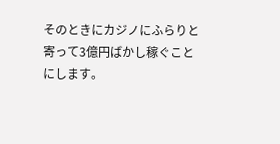そのときにカジノにふらりと寄って3億円ばかし稼ぐことにします。